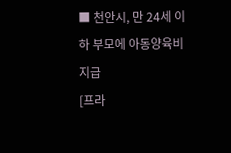■ 천안시, 만 24세 이하 부모에 아동양육비 지급
[프라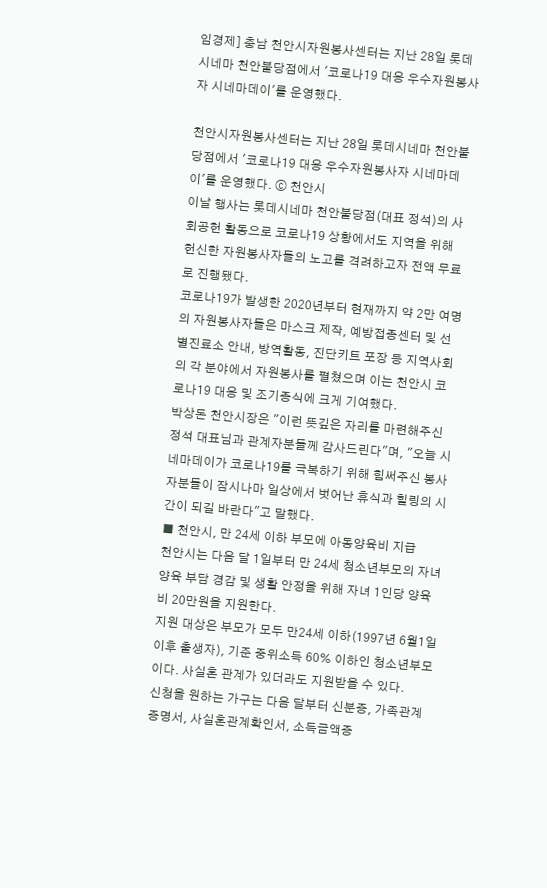임경제] 충남 천안시자원봉사센터는 지난 28일 롯데시네마 천안불당점에서 '코로나19 대응 우수자원봉사자 시네마데이'를 운영했다.

천안시자원봉사센터는 지난 28일 롯데시네마 천안불당점에서 '코로나19 대응 우수자원봉사자 시네마데이'를 운영했다. ⓒ 천안시
이날 행사는 롯데시네마 천안불당점(대표 정석)의 사회공헌 활동으로 코로나19 상황에서도 지역을 위해 헌신한 자원봉사자들의 노고를 격려하고자 전액 무료로 진행됐다.
코로나19가 발생한 2020년부터 현재까지 약 2만 여명의 자원봉사자들은 마스크 제작, 예방접종센터 및 선별진료소 안내, 방역활동, 진단키트 포장 등 지역사회의 각 분야에서 자원봉사를 펼쳤으며 이는 천안시 코로나19 대응 및 조기종식에 크게 기여했다.
박상돈 천안시장은 "이런 뜻깊은 자리를 마련해주신 정석 대표님과 관계자분들께 감사드린다"며, "오늘 시네마데이가 코로나19를 극복하기 위해 힘써주신 봉사자분들이 잠시나마 일상에서 벗어난 휴식과 힐링의 시간이 되길 바란다"고 말했다.
■ 천안시, 만 24세 이하 부모에 아동양육비 지급
천안시는 다음 달 1일부터 만 24세 청소년부모의 자녀 양육 부담 경감 및 생활 안정을 위해 자녀 1인당 양육비 20만원을 지원한다.
지원 대상은 부모가 모두 만24세 이하(1997년 6월1일 이후 출생자), 기준 중위소득 60% 이하인 청소년부모이다. 사실혼 관계가 있더라도 지원받을 수 있다.
신청을 원하는 가구는 다음 달부터 신분증, 가족관계증명서, 사실혼관계확인서, 소득금액증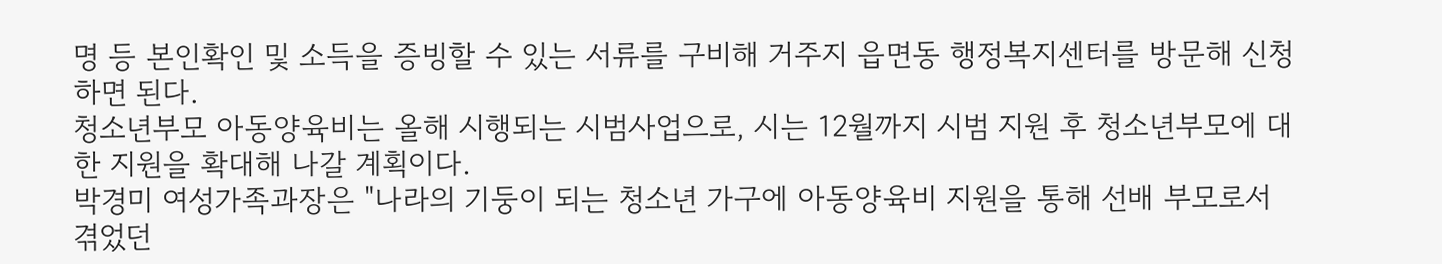명 등 본인확인 및 소득을 증빙할 수 있는 서류를 구비해 거주지 읍면동 행정복지센터를 방문해 신청하면 된다.
청소년부모 아동양육비는 올해 시행되는 시범사업으로, 시는 12월까지 시범 지원 후 청소년부모에 대한 지원을 확대해 나갈 계획이다.
박경미 여성가족과장은 "나라의 기둥이 되는 청소년 가구에 아동양육비 지원을 통해 선배 부모로서 겪었던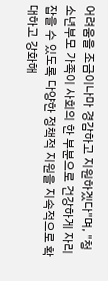어려움을 조금이나마 경감하고 지원하겠다"며, "청소년부모 가족이 사회의 한 부분으로 건강하게 자리 잡을 수 있도록 다양한 정책적 지원을 지속적으로 확대하고 강화해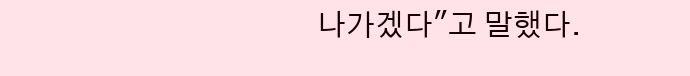나가겠다"고 말했다.